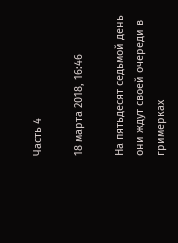Часть 4

18 марта 2018, 16:46

На пятьдесят седьмой день они ждут своей очереди в гримерках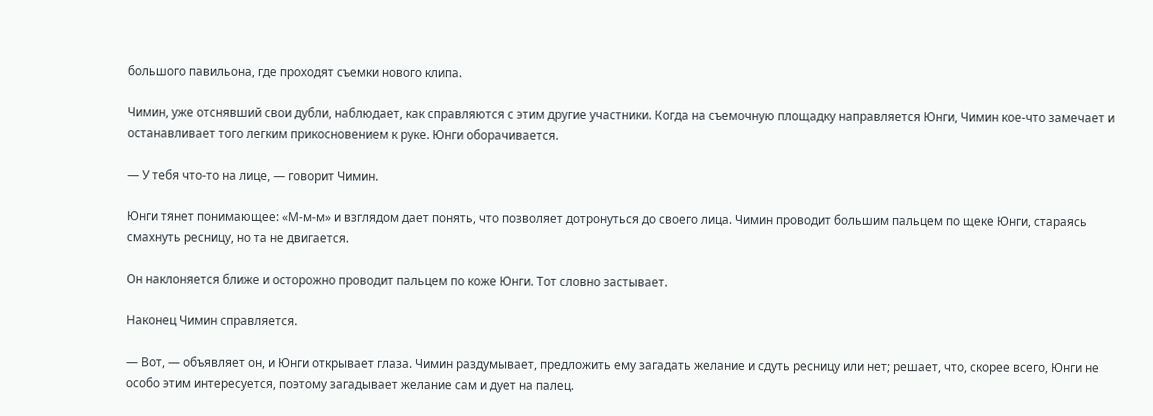большого павильона, где проходят съемки нового клипа.

Чимин, уже отснявший свои дубли, наблюдает, как справляются с этим другие участники. Когда на съемочную площадку направляется Юнги, Чимин кое-что замечает и останавливает того легким прикосновением к руке. Юнги оборачивается.

— У тебя что-то на лице, — говорит Чимин.

Юнги тянет понимающее: «М-м-м» и взглядом дает понять, что позволяет дотронуться до своего лица. Чимин проводит большим пальцем по щеке Юнги, стараясь смахнуть ресницу, но та не двигается.

Он наклоняется ближе и осторожно проводит пальцем по коже Юнги. Тот словно застывает.

Наконец Чимин справляется.

— Вот, — объявляет он, и Юнги открывает глаза. Чимин раздумывает, предложить ему загадать желание и сдуть ресницу или нет; решает, что, скорее всего, Юнги не особо этим интересуется, поэтому загадывает желание сам и дует на палец.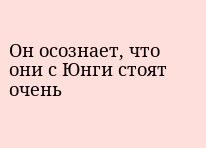Он осознает, что они с Юнги стоят очень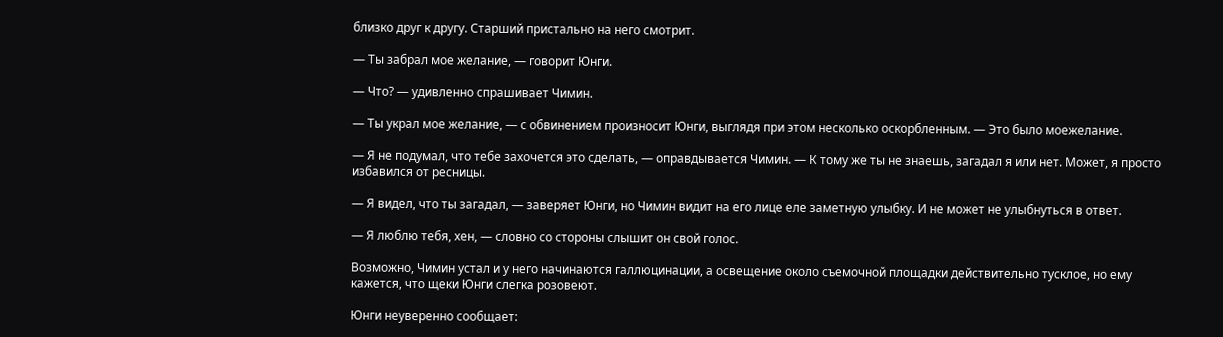близко друг к другу. Старший пристально на него смотрит.

— Ты забрал мое желание, — говорит Юнги.

— Что? — удивленно спрашивает Чимин.

— Ты украл мое желание, — с обвинением произносит Юнги, выглядя при этом несколько оскорбленным. — Это было моежелание.

— Я не подумал, что тебе захочется это сделать, — оправдывается Чимин. — К тому же ты не знаешь, загадал я или нет. Может, я просто избавился от ресницы.

— Я видел, что ты загадал, — заверяет Юнги, но Чимин видит на его лице еле заметную улыбку. И не может не улыбнуться в ответ.

— Я люблю тебя, хен, — словно со стороны слышит он свой голос.

Возможно, Чимин устал и у него начинаются галлюцинации, а освещение около съемочной площадки действительно тусклое, но ему кажется, что щеки Юнги слегка розовеют.

Юнги неуверенно сообщает: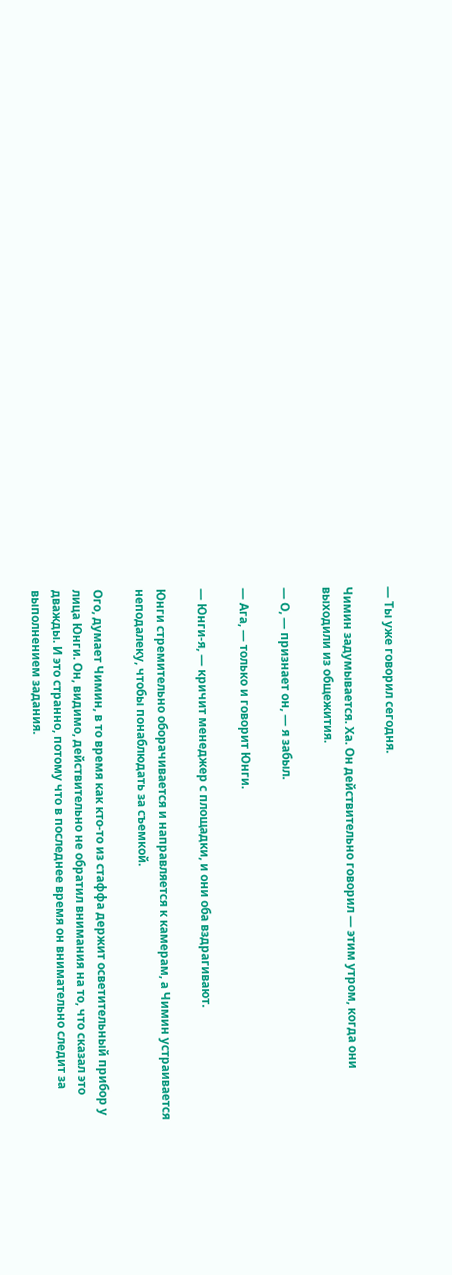— Ты уже говорил сегодня.

Чимин задумывается. Ха. Он действительно говорил — этим утром, когда они выходили из общежития.

— О, — признает он, — я забыл.

— Ага, — только и говорит Юнги.

— Юнги-я, — кричит менеджер с площадки, и они оба вздрагивают.

Юнги стремительно оборачивается и направляется к камерам, а Чимин устраивается неподалеку, чтобы понаблюдать за съемкой.

Ого, думает Чимин, в то время как кто-то из стаффа держит осветительный прибор у лица Юнги. Он, видимо, действительно не обратил внимания на то, что сказал это дважды. И это странно, потому что в последнее время он внимательно следит за выполнением задания.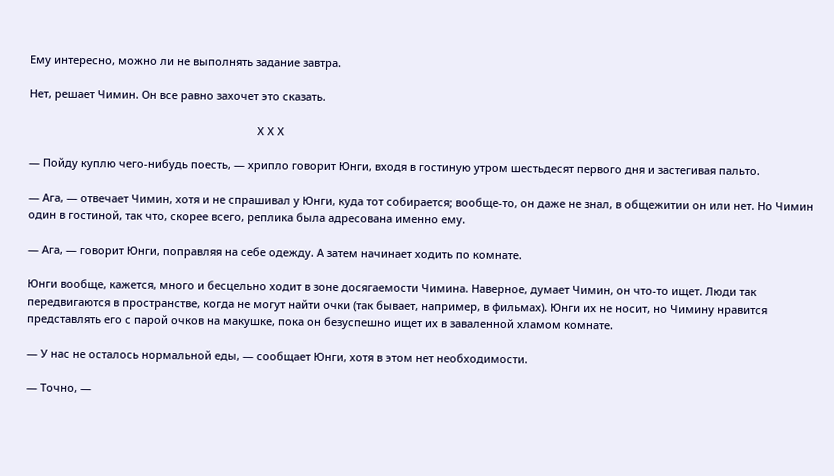Ему интересно, можно ли не выполнять задание завтра.

Нет, решает Чимин. Он все равно захочет это сказать.

                                                                            Х Х Х

— Пойду куплю чего-нибудь поесть, — хрипло говорит Юнги, входя в гостиную утром шестьдесят первого дня и застегивая пальто.

— Ага, — отвечает Чимин, хотя и не спрашивал у Юнги, куда тот собирается; вообще-то, он даже не знал, в общежитии он или нет. Но Чимин один в гостиной, так что, скорее всего, реплика была адресована именно ему.

— Ага, — говорит Юнги, поправляя на себе одежду. А затем начинает ходить по комнате.

Юнги вообще, кажется, много и бесцельно ходит в зоне досягаемости Чимина. Наверное, думает Чимин, он что-то ищет. Люди так передвигаются в пространстве, когда не могут найти очки (так бывает, например, в фильмах). Юнги их не носит, но Чимину нравится представлять его с парой очков на макушке, пока он безуспешно ищет их в заваленной хламом комнате.

— У нас не осталось нормальной еды, — сообщает Юнги, хотя в этом нет необходимости.

— Точно, —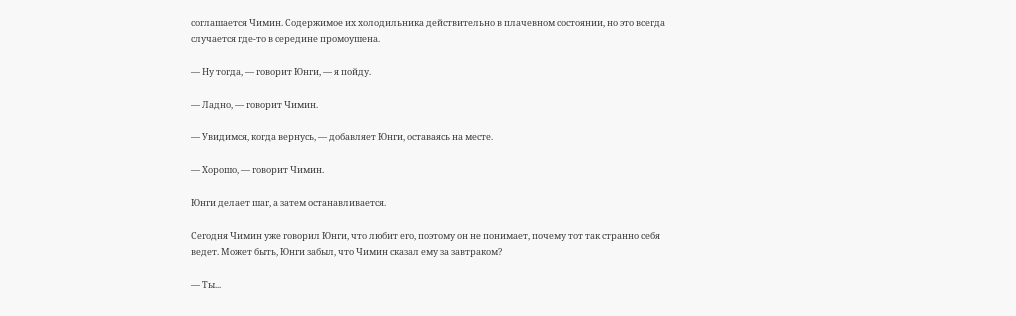соглашается Чимин. Содержимое их холодильника действительно в плачевном состоянии, но это всегда случается где-то в середине промоушена.

— Ну тогда, — говорит Юнги, — я пойду.

— Ладно, — говорит Чимин.

— Увидимся, когда вернусь, — добавляет Юнги, оставаясь на месте.

— Хорошо, — говорит Чимин.

Юнги делает шаг, а затем останавливается.

Сегодня Чимин уже говорил Юнги, что любит его, поэтому он не понимает, почему тот так странно себя ведет. Может быть, Юнги забыл, что Чимин сказал ему за завтраком?

— Ты...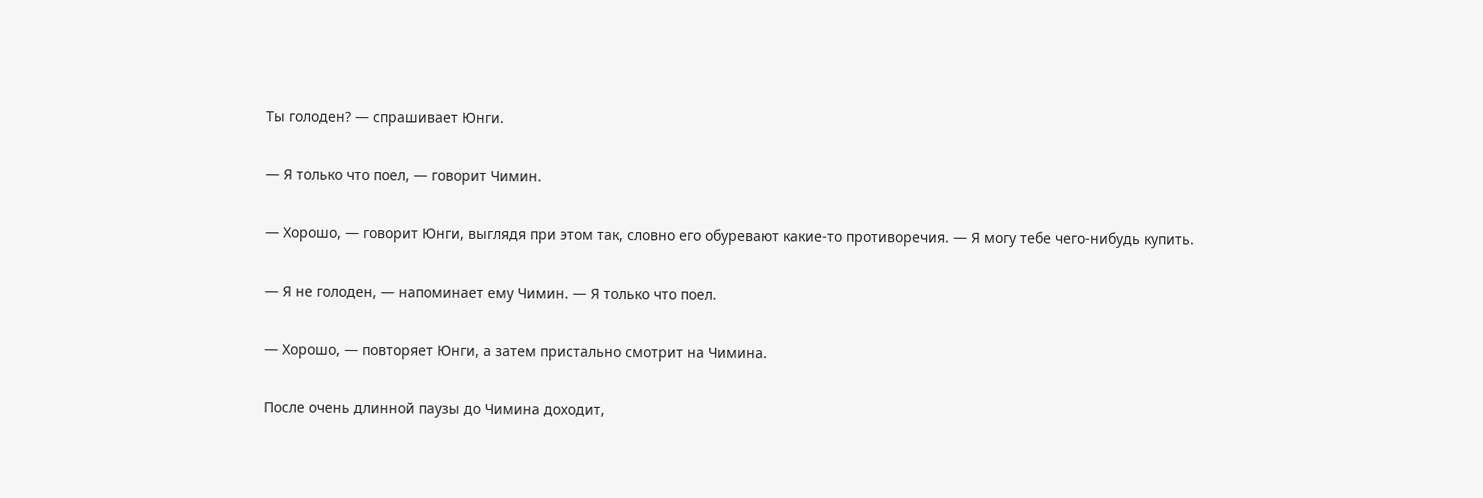Ты голоден? — спрашивает Юнги.

— Я только что поел, — говорит Чимин.

— Хорошо, — говорит Юнги, выглядя при этом так, словно его обуревают какие-то противоречия. — Я могу тебе чего-нибудь купить.

— Я не голоден, — напоминает ему Чимин. — Я только что поел.

— Хорошо, — повторяет Юнги, а затем пристально смотрит на Чимина.

После очень длинной паузы до Чимина доходит,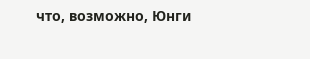что, возможно, Юнги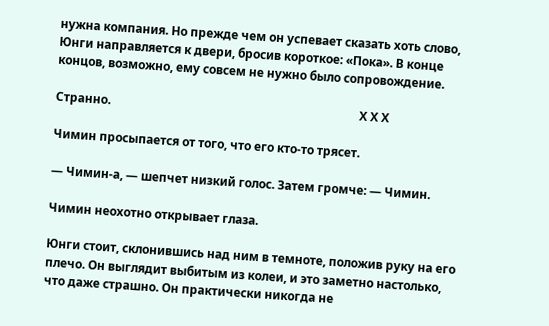нужна компания. Но прежде чем он успевает сказать хоть слово, Юнги направляется к двери, бросив короткое: «Пока». В конце концов, возможно, ему совсем не нужно было сопровождение.

Странно.                                                                                   Х Х Х

Чимин просыпается от того, что его кто-то трясет.

— Чимин-а, — шепчет низкий голос. Затем громче: — Чимин.

Чимин неохотно открывает глаза.

Юнги стоит, склонившись над ним в темноте, положив руку на его плечо. Он выглядит выбитым из колеи, и это заметно настолько, что даже страшно. Он практически никогда не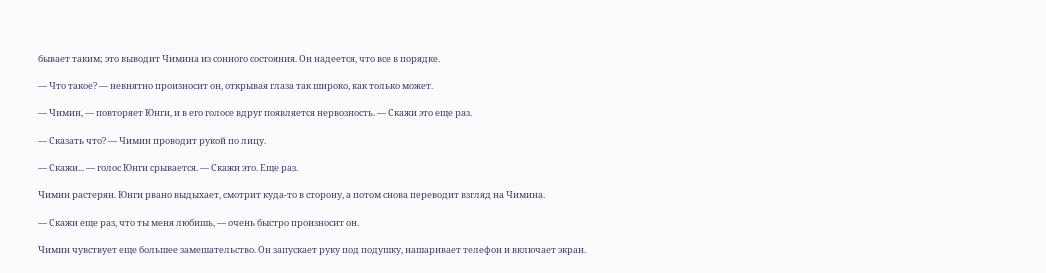бывает таким; это выводит Чимина из сонного состояния. Он надеется, что все в порядке.

— Что такое? — невнятно произносит он, открывая глаза так широко, как только может.

— Чимин, — повторяет Юнги, и в его голосе вдруг появляется нервозность. — Скажи это еще раз.

— Сказать что? — Чимин проводит рукой по лицу.

— Скажи... — голос Юнги срывается. — Скажи это. Еще раз.

Чимин растерян. Юнги рвано выдыхает, смотрит куда-то в сторону, а потом снова переводит взгляд на Чимина.

— Скажи еще раз, что ты меня любишь, — очень быстро произносит он.

Чимин чувствует еще большее замешательство. Он запускает руку под подушку, нашаривает телефон и включает экран.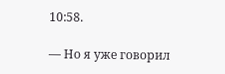10:58.

— Но я уже говорил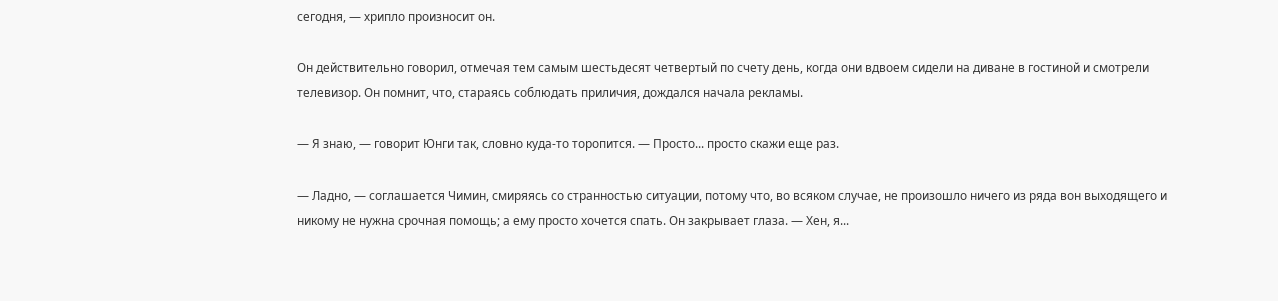сегодня, — хрипло произносит он.

Он действительно говорил, отмечая тем самым шестьдесят четвертый по счету день, когда они вдвоем сидели на диване в гостиной и смотрели телевизор. Он помнит, что, стараясь соблюдать приличия, дождался начала рекламы.

— Я знаю, — говорит Юнги так, словно куда-то торопится. — Просто... просто скажи еще раз.

— Ладно, — соглашается Чимин, смиряясь со странностью ситуации, потому что, во всяком случае, не произошло ничего из ряда вон выходящего и никому не нужна срочная помощь; а ему просто хочется спать. Он закрывает глаза. — Хен, я...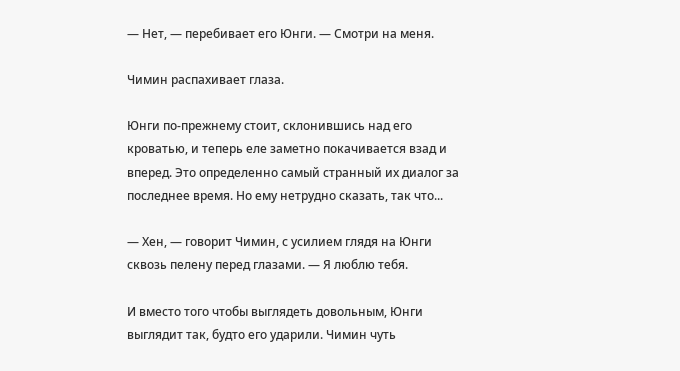— Нет, — перебивает его Юнги. — Смотри на меня.

Чимин распахивает глаза.

Юнги по-прежнему стоит, склонившись над его кроватью, и теперь еле заметно покачивается взад и вперед. Это определенно самый странный их диалог за последнее время. Но ему нетрудно сказать, так что...

— Хен, — говорит Чимин, с усилием глядя на Юнги сквозь пелену перед глазами. — Я люблю тебя.

И вместо того чтобы выглядеть довольным, Юнги выглядит так, будто его ударили. Чимин чуть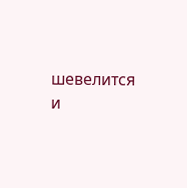шевелится и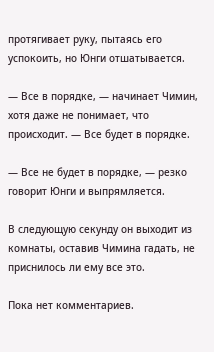протягивает руку, пытаясь его успокоить, но Юнги отшатывается.

— Все в порядке, — начинает Чимин, хотя даже не понимает, что происходит. — Все будет в порядке.

— Все не будет в порядке, — резко говорит Юнги и выпрямляется.

В следующую секунду он выходит из комнаты, оставив Чимина гадать, не приснилось ли ему все это.

Пока нет комментариев.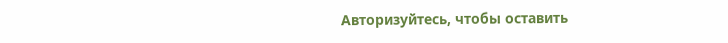Авторизуйтесь, чтобы оставить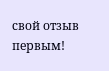свой отзыв первым!